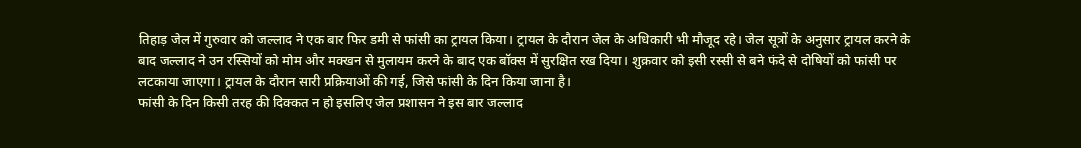तिहाड़ जेल में गुरुवार को जल्लाद ने एक बार फिर डमी से फांसी का ट्रायल किया। ट्रायल के दौरान जेल के अधिकारी भी मौजूद रहे। जेल सूत्रों के अनुसार ट्रायल करने के बाद जल्लाद ने उन रस्सियों को मोम और मक्खन से मुलायम करने के बाद एक बॉक्स में सुरक्षित रख दिया। शुक्रवार को इसी रस्सी से बने फंदे से दोषियों को फांसी पर लटकाया जाएगा। ट्रायल के दौरान सारी प्रक्रियाओं की गई, जिसे फांसी के दिन किया जाना है।
फांसी के दिन किसी तरह की दिक्कत न हो इसलिए जेल प्रशासन ने इस बार जल्लाद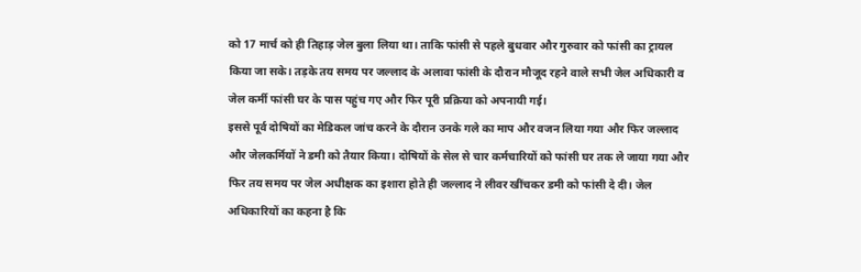को 17 मार्च को ही तिहाड़ जेल बुला लिया था। ताकि फांसी से पहले बुधवार और गुरुवार को फांसी का ट्रायल किया जा सके। तड़के तय समय पर जल्लाद के अलावा फांसी के दौरान मौजूद रहने वाले सभी जेल अधिकारी व जेल कर्मी फांसी घर के पास पहुंच गए और फिर पूरी प्रक्रिया को अपनायी गई।
इससे पूर्व दोषियों का मेडिकल जांच करने के दौरान उनके गले का माप और वजन लिया गया और फिर जल्लाद और जेलकर्मियों ने डमी को तैयार किया। दोषियों के सेल से चार कर्मचारियों को फांसी घर तक ले जाया गया और फिर तय समय पर जेल अधीक्षक का इशारा होते ही जल्लाद ने लीवर खींचकर डमी को फांसी दे दी। जेल अधिकारियों का कहना है कि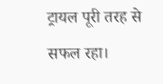ट्रायल पूरी तरह से सफल रहा।